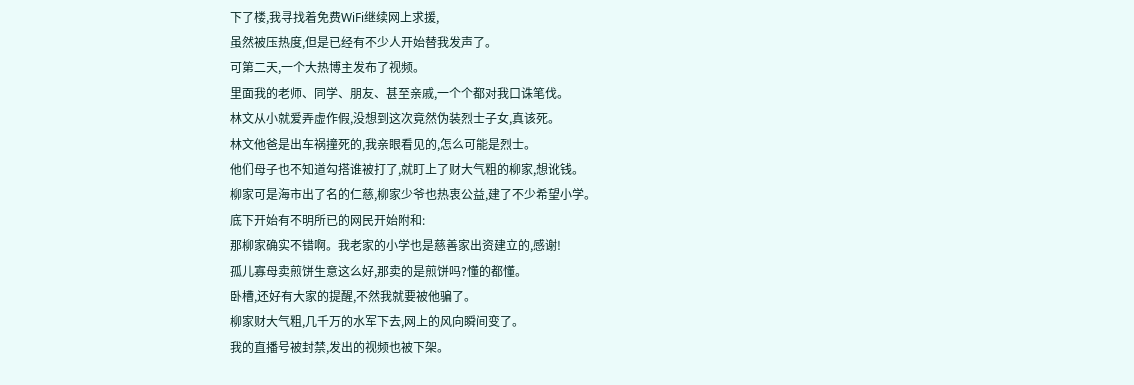下了楼,我寻找着免费WiFi继续网上求援,
虽然被压热度,但是已经有不少人开始替我发声了。
可第二天,一个大热博主发布了视频。
里面我的老师、同学、朋友、甚至亲戚,一个个都对我口诛笔伐。
林文从小就爱弄虚作假,没想到这次竟然伪装烈士子女,真该死。
林文他爸是出车祸撞死的,我亲眼看见的,怎么可能是烈士。
他们母子也不知道勾搭谁被打了,就盯上了财大气粗的柳家,想讹钱。
柳家可是海市出了名的仁慈,柳家少爷也热衷公益,建了不少希望小学。
底下开始有不明所已的网民开始附和:
那柳家确实不错啊。我老家的小学也是慈善家出资建立的,感谢!
孤儿寡母卖煎饼生意这么好,那卖的是煎饼吗?懂的都懂。
卧槽,还好有大家的提醒,不然我就要被他骗了。
柳家财大气粗,几千万的水军下去,网上的风向瞬间变了。
我的直播号被封禁,发出的视频也被下架。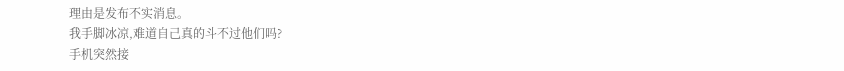理由是发布不实消息。
我手脚冰凉,难道自己真的斗不过他们吗?
手机突然接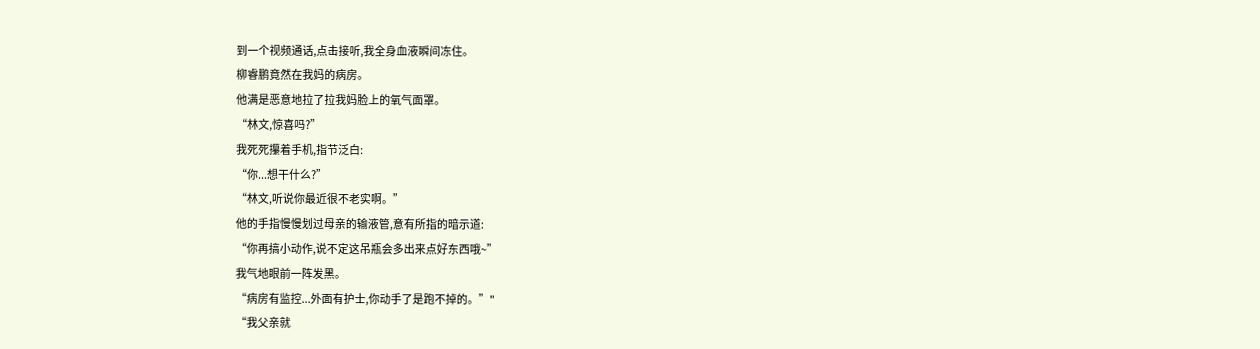到一个视频通话,点击接听,我全身血液瞬间冻住。
柳睿鹏竟然在我妈的病房。
他满是恶意地拉了拉我妈脸上的氧气面罩。
“林文,惊喜吗?”
我死死攥着手机,指节泛白:
“你...想干什么?”
“林文,听说你最近很不老实啊。”
他的手指慢慢划过母亲的输液管,意有所指的暗示道:
“你再搞小动作,说不定这吊瓶会多出来点好东西哦~”
我气地眼前一阵发黑。
“病房有监控...外面有护士,你动手了是跑不掉的。”"
“我父亲就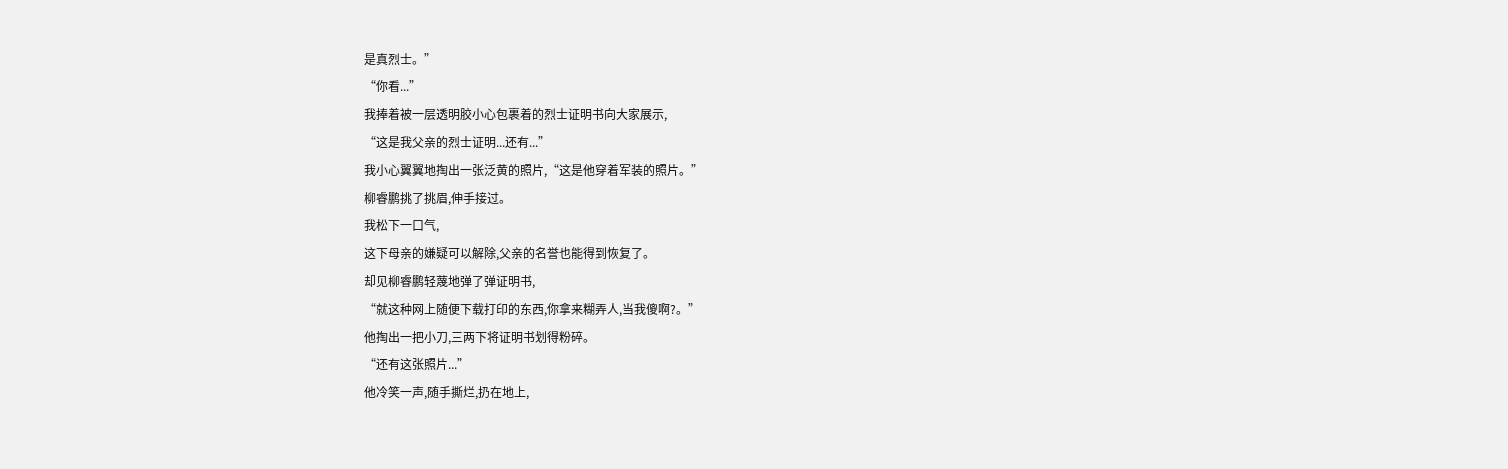是真烈士。”
“你看...”
我捧着被一层透明胶小心包裹着的烈士证明书向大家展示,
“这是我父亲的烈士证明...还有...”
我小心翼翼地掏出一张泛黄的照片,“这是他穿着军装的照片。”
柳睿鹏挑了挑眉,伸手接过。
我松下一口气,
这下母亲的嫌疑可以解除,父亲的名誉也能得到恢复了。
却见柳睿鹏轻蔑地弹了弹证明书,
“就这种网上随便下载打印的东西,你拿来糊弄人,当我傻啊?。”
他掏出一把小刀,三两下将证明书划得粉碎。
“还有这张照片...”
他冷笑一声,随手撕烂,扔在地上,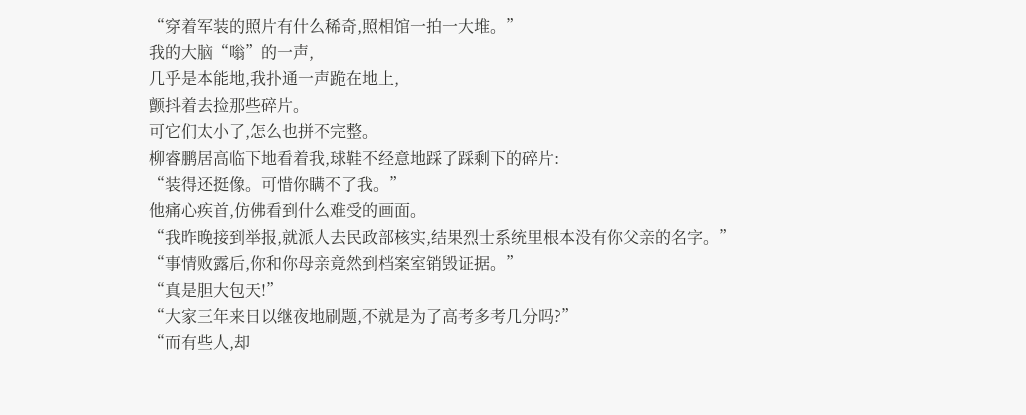“穿着军装的照片有什么稀奇,照相馆一拍一大堆。”
我的大脑“嗡”的一声,
几乎是本能地,我扑通一声跪在地上,
颤抖着去捡那些碎片。
可它们太小了,怎么也拼不完整。
柳睿鹏居高临下地看着我,球鞋不经意地踩了踩剩下的碎片:
“装得还挺像。可惜你瞒不了我。”
他痛心疾首,仿佛看到什么难受的画面。
“我昨晚接到举报,就派人去民政部核实,结果烈士系统里根本没有你父亲的名字。”
“事情败露后,你和你母亲竟然到档案室销毁证据。”
“真是胆大包天!”
“大家三年来日以继夜地刷题,不就是为了高考多考几分吗?”
“而有些人,却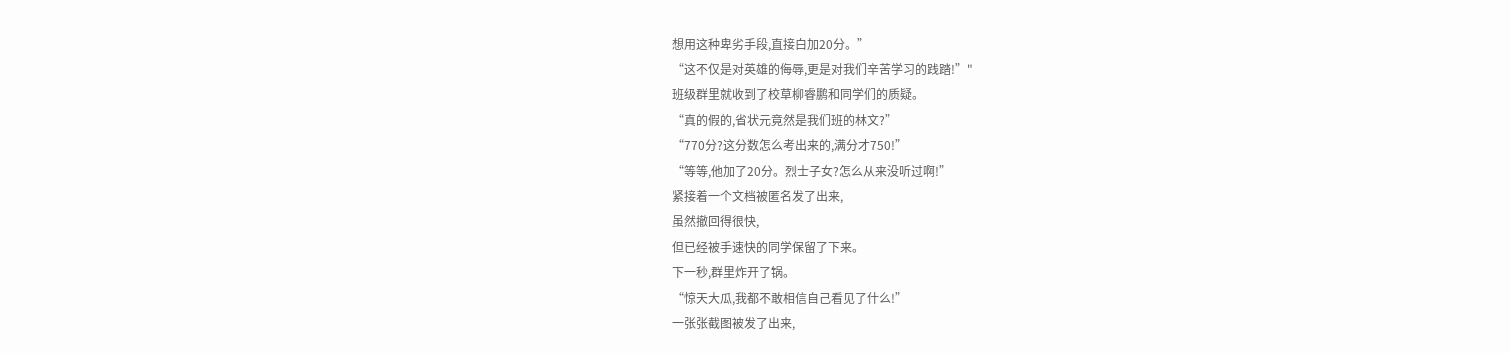想用这种卑劣手段,直接白加20分。”
“这不仅是对英雄的侮辱,更是对我们辛苦学习的践踏!”"
班级群里就收到了校草柳睿鹏和同学们的质疑。
“真的假的,省状元竟然是我们班的林文?”
“770分?这分数怎么考出来的,满分才750!”
“等等,他加了20分。烈士子女?怎么从来没听过啊!”
紧接着一个文档被匿名发了出来,
虽然撤回得很快,
但已经被手速快的同学保留了下来。
下一秒,群里炸开了锅。
“惊天大瓜,我都不敢相信自己看见了什么!”
一张张截图被发了出来,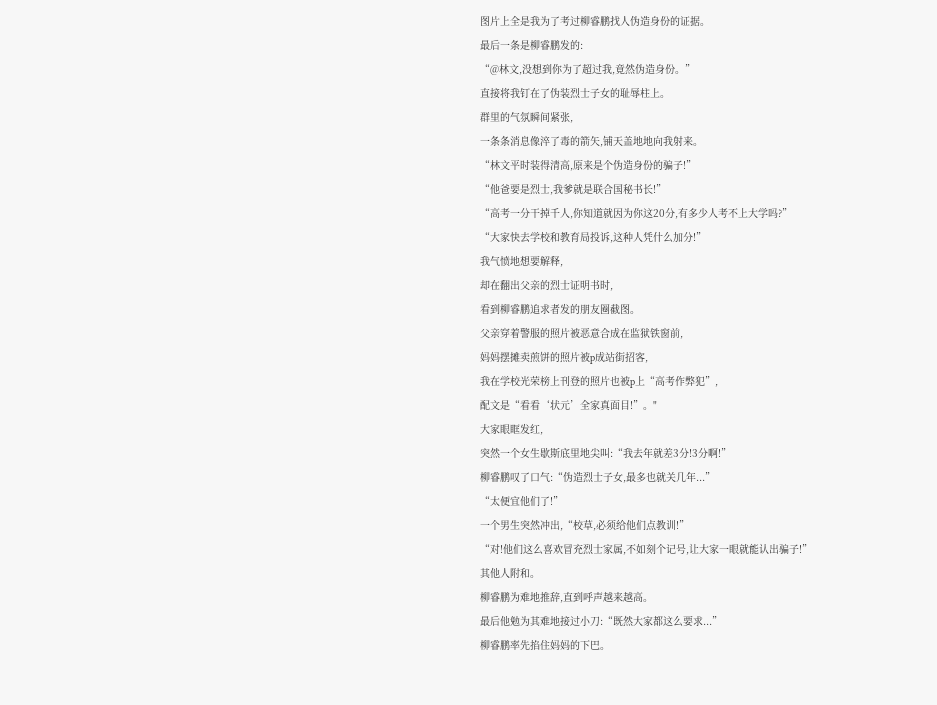图片上全是我为了考过柳睿鹏找人伪造身份的证据。
最后一条是柳睿鹏发的:
“@林文,没想到你为了超过我,竟然伪造身份。”
直接将我钉在了伪装烈士子女的耻辱柱上。
群里的气氛瞬间紧张,
一条条消息像淬了毒的箭矢,铺天盖地地向我射来。
“林文平时装得清高,原来是个伪造身份的骗子!”
“他爸要是烈士,我爹就是联合国秘书长!”
“高考一分干掉千人,你知道就因为你这20分,有多少人考不上大学吗?”
“大家快去学校和教育局投诉,这种人凭什么加分!”
我气愤地想要解释,
却在翻出父亲的烈士证明书时,
看到柳睿鹏追求者发的朋友圈截图。
父亲穿着警服的照片被恶意合成在监狱铁窗前,
妈妈摆摊卖煎饼的照片被p成站街招客,
我在学校光荣榜上刊登的照片也被p上“高考作弊犯”,
配文是“看看‘状元’全家真面目!”。"
大家眼眶发红,
突然一个女生歇斯底里地尖叫:“我去年就差3分!3分啊!”
柳睿鹏叹了口气:“伪造烈士子女,最多也就关几年...”
“太便宜他们了!”
一个男生突然冲出,“校草,必须给他们点教训!”
“对!他们这么喜欢冒充烈士家属,不如刻个记号,让大家一眼就能认出骗子!”
其他人附和。
柳睿鹏为难地推辞,直到呼声越来越高。
最后他勉为其难地接过小刀:“既然大家都这么要求...”
柳睿鹏率先掐住妈妈的下巴。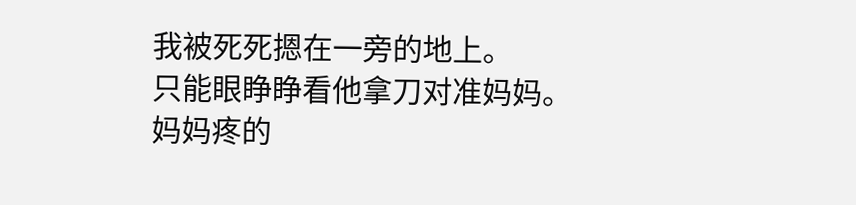我被死死摁在一旁的地上。
只能眼睁睁看他拿刀对准妈妈。
妈妈疼的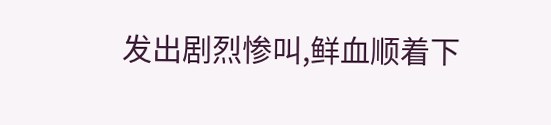发出剧烈惨叫,鲜血顺着下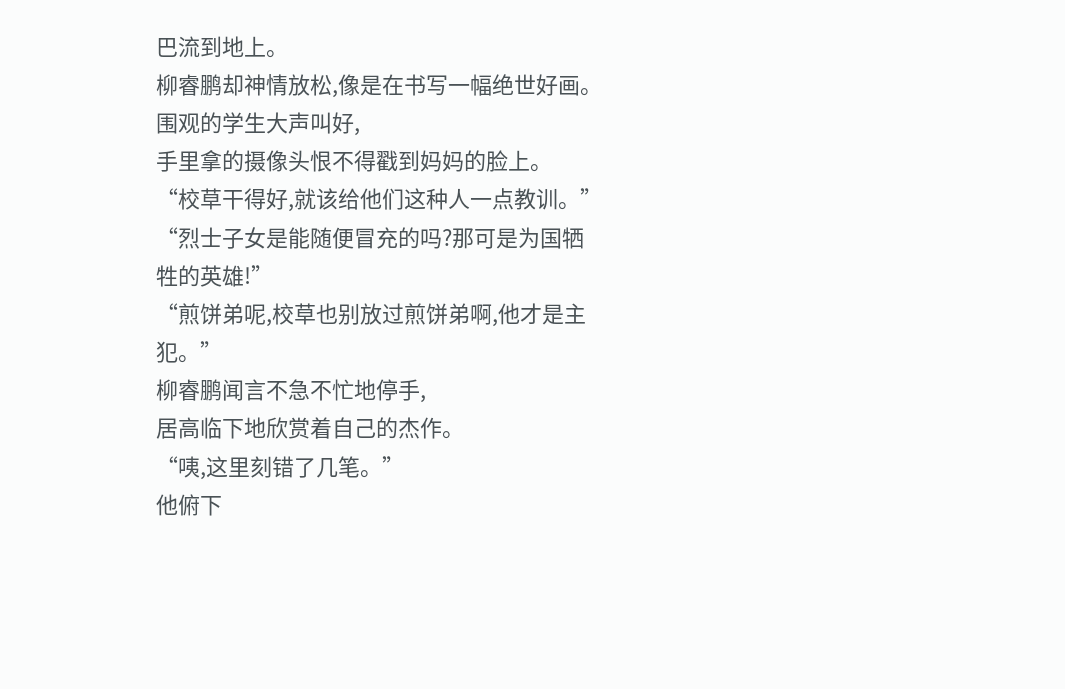巴流到地上。
柳睿鹏却神情放松,像是在书写一幅绝世好画。
围观的学生大声叫好,
手里拿的摄像头恨不得戳到妈妈的脸上。
“校草干得好,就该给他们这种人一点教训。”
“烈士子女是能随便冒充的吗?那可是为国牺牲的英雄!”
“煎饼弟呢,校草也别放过煎饼弟啊,他才是主犯。”
柳睿鹏闻言不急不忙地停手,
居高临下地欣赏着自己的杰作。
“咦,这里刻错了几笔。”
他俯下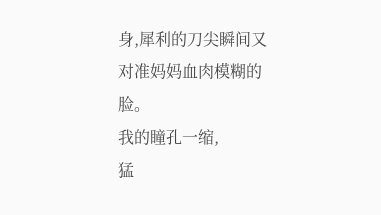身,犀利的刀尖瞬间又对准妈妈血肉模糊的脸。
我的瞳孔一缩,
猛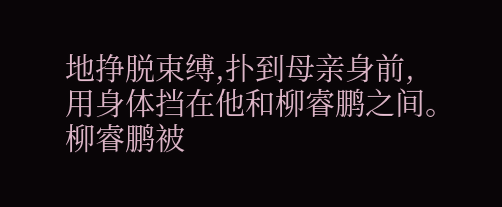地挣脱束缚,扑到母亲身前,
用身体挡在他和柳睿鹏之间。
柳睿鹏被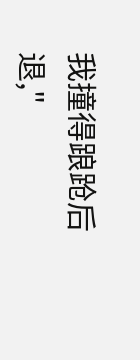我撞得踉跄后退,"